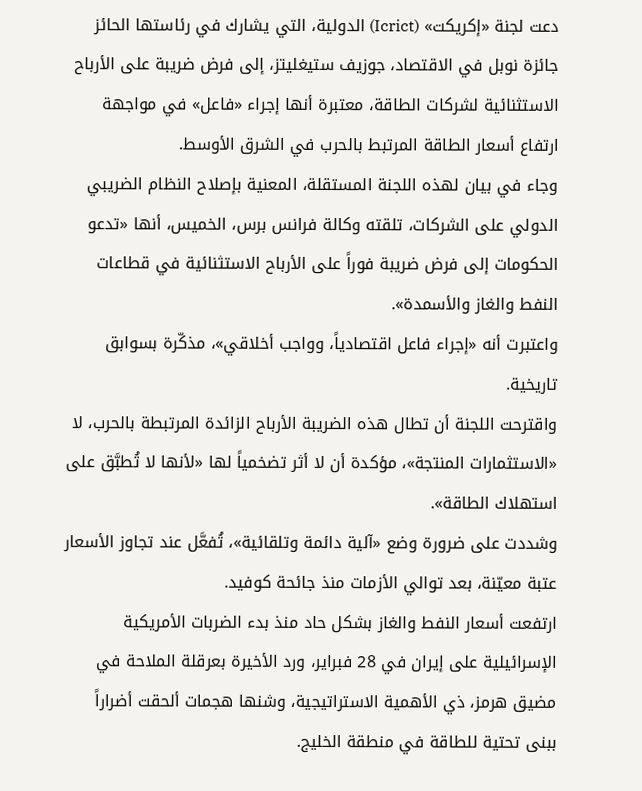دعت لجنة «إكريكت» (Icrict) الدولية، التي يشارك في رئاستها الحائز جائزة نوبل في الاقتصاد، جوزيف ستيغليتز، إلى فرض ضريبة على الأرباح الاستثنائية لشركات الطاقة، معتبرة أنها إجراء «فاعل» في مواجهة ارتفاع أسعار الطاقة المرتبط بالحرب في الشرق الأوسط.
وجاء في بيان لهذه اللجنة المستقلة، المعنية بإصلاح النظام الضريبي الدولي على الشركات، تلقته وكالة فرانس برس، الخميس، أنها «تدعو الحكومات إلى فرض ضريبة فوراً على الأرباح الاستثنائية في قطاعات النفط والغاز والأسمدة».
واعتبرت أنه «إجراء فاعل اقتصادياً، وواجب أخلاقي»، مذكّرة بسوابق تاريخية.
واقترحت اللجنة أن تطال هذه الضريبة الأرباح الزائدة المرتبطة بالحرب، لا «الاستثمارات المنتجة»، مؤكدة أن لا أثر تضخمياً لها «لأنها لا تُطبَّق على استهلاك الطاقة».
وشددت على ضرورة وضع «آلية دائمة وتلقائية»، تُفعَّل عند تجاوز الأسعار عتبة معيّنة، بعد توالي الأزمات منذ جائحة كوفيد.
ارتفعت أسعار النفط والغاز بشكل حاد منذ بدء الضربات الأمريكية الإسرائيلية على إيران في 28 فبراير، ورد الأخيرة بعرقلة الملاحة في مضيق هرمز، ذي الأهمية الاستراتيجية، وشنها هجمات ألحقت أضراراً ببنى تحتية للطاقة في منطقة الخليج.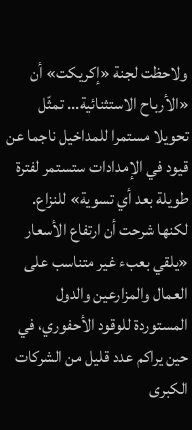ولاحظت لجنة «إكريكت» أن «الأرباح الاستثنائية... تمثّل تحويلا مستمرا للمداخيل ناجما عن قيود في الإمدادات ستستمر لفترة طويلة بعد أي تسوية» للنزاع.
لكنها شرحت أن ارتفاع الأسعار «يلقي بعبء غير متناسب على العمال والمزارعين والدول المستوردة للوقود الأحفوري، في حين يراكم عدد قليل من الشركات الكبرى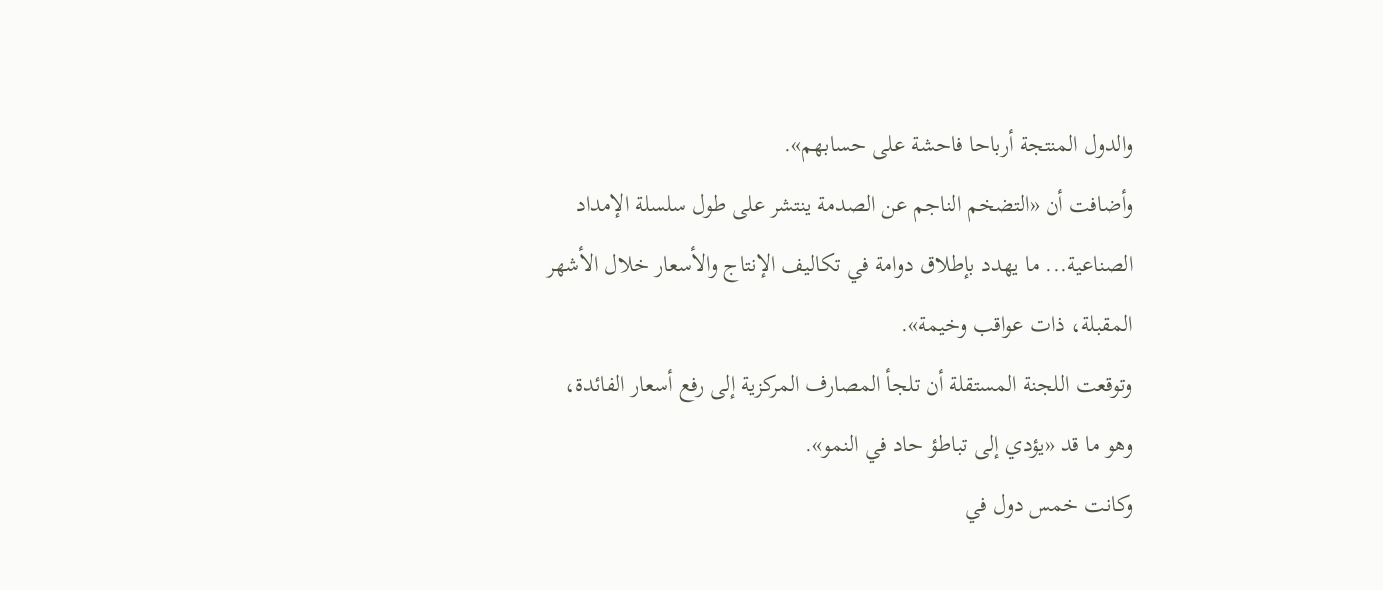والدول المنتجة أرباحا فاحشة على حسابهم».
وأضافت أن «التضخم الناجم عن الصدمة ينتشر على طول سلسلة الإمداد الصناعية... ما يهدد بإطلاق دوامة في تكاليف الإنتاج والأسعار خلال الأشهر المقبلة، ذات عواقب وخيمة».
وتوقعت اللجنة المستقلة أن تلجأ المصارف المركزية إلى رفع أسعار الفائدة، وهو ما قد «يؤدي إلى تباطؤ حاد في النمو».
وكانت خمس دول في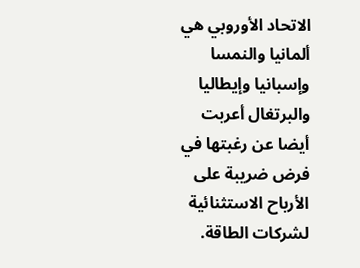الاتحاد الأوروبي هي ألمانيا والنمسا وإسبانيا وإيطاليا والبرتغال أعربت أيضا عن رغبتها في فرض ضريبة على الأرباح الاستثنائية لشركات الطاقة.